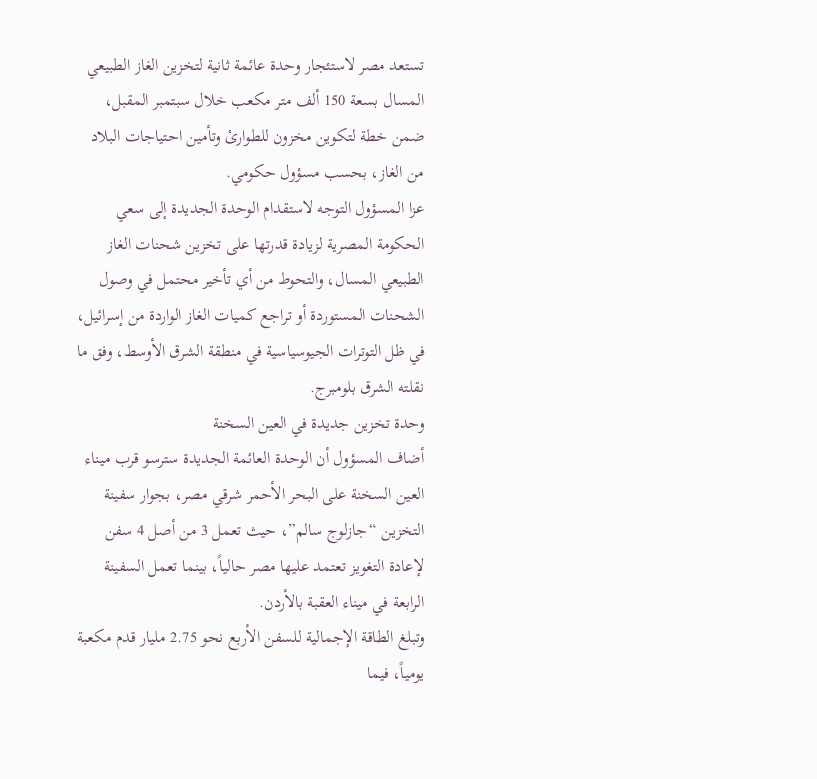تستعد مصر لاستئجار وحدة عائمة ثانية لتخزين الغاز الطبيعي المسال بسعة 150 ألف متر مكعب خلال سبتمبر المقبل، ضمن خطة لتكوين مخزون للطوارئ وتأمين احتياجات البلاد من الغاز، بحسب مسؤول حكومي.
عزا المسؤول التوجه لاستقدام الوحدة الجديدة إلى سعي الحكومة المصرية لزيادة قدرتها على تخزين شحنات الغاز الطبيعي المسال، والتحوط من أي تأخير محتمل في وصول الشحنات المستوردة أو تراجع كميات الغاز الواردة من إسرائيل، في ظل التوترات الجيوسياسية في منطقة الشرق الأوسط، وفق ما نقلته الشرق بلومبرج.
وحدة تخزين جديدة في العين السخنة
أضاف المسؤول أن الوحدة العائمة الجديدة سترسو قرب ميناء العين السخنة على البحر الأحمر شرقي مصر، بجوار سفينة التخزين “جازلوج سالم”، حيث تعمل 3 من أصل 4 سفن لإعادة التغويز تعتمد عليها مصر حالياً، بينما تعمل السفينة الرابعة في ميناء العقبة بالأردن.
وتبلغ الطاقة الإجمالية للسفن الأربع نحو 2.75 مليار قدم مكعبة يومياً، فيما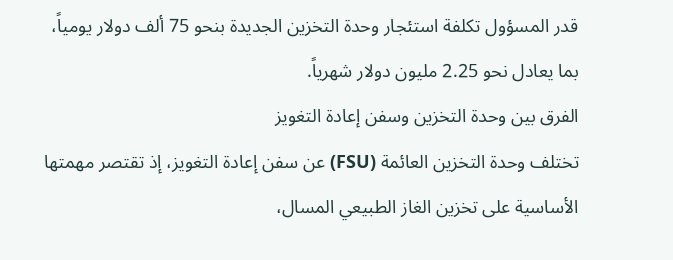قدر المسؤول تكلفة استئجار وحدة التخزين الجديدة بنحو 75 ألف دولار يومياً، بما يعادل نحو 2.25 مليون دولار شهرياً.
الفرق بين وحدة التخزين وسفن إعادة التغويز
تختلف وحدة التخزين العائمة (FSU) عن سفن إعادة التغويز، إذ تقتصر مهمتها الأساسية على تخزين الغاز الطبيعي المسال،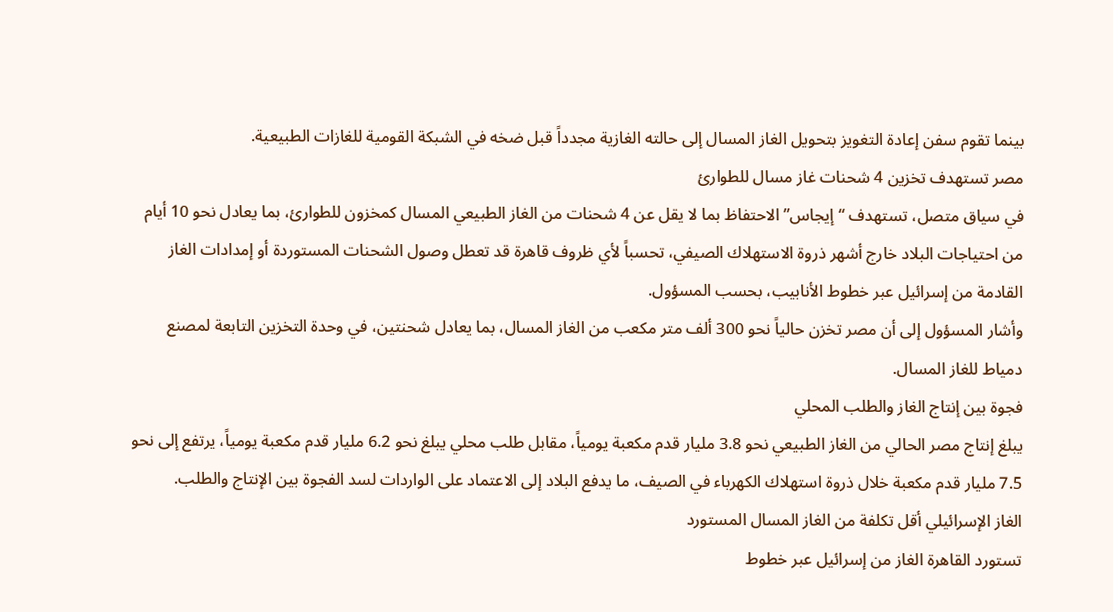بينما تقوم سفن إعادة التغويز بتحويل الغاز المسال إلى حالته الغازية مجدداً قبل ضخه في الشبكة القومية للغازات الطبيعية.
مصر تستهدف تخزين 4 شحنات غاز مسال للطوارئ
في سياق متصل، تستهدف “إيجاس” الاحتفاظ بما لا يقل عن 4 شحنات من الغاز الطبيعي المسال كمخزون للطوارئ، بما يعادل نحو 10 أيام من احتياجات البلاد خارج أشهر ذروة الاستهلاك الصيفي، تحسباً لأي ظروف قاهرة قد تعطل وصول الشحنات المستوردة أو إمدادات الغاز القادمة من إسرائيل عبر خطوط الأنابيب، بحسب المسؤول.
وأشار المسؤول إلى أن مصر تخزن حالياً نحو 300 ألف متر مكعب من الغاز المسال، بما يعادل شحنتين، في وحدة التخزين التابعة لمصنع دمياط للغاز المسال.
فجوة بين إنتاج الغاز والطلب المحلي
يبلغ إنتاج مصر الحالي من الغاز الطبيعي نحو 3.8 مليار قدم مكعبة يومياً، مقابل طلب محلي يبلغ نحو 6.2 مليار قدم مكعبة يومياً، يرتفع إلى نحو 7.5 مليار قدم مكعبة خلال ذروة استهلاك الكهرباء في الصيف، ما يدفع البلاد إلى الاعتماد على الواردات لسد الفجوة بين الإنتاج والطلب.
الغاز الإسرائيلي أقل تكلفة من الغاز المسال المستورد
تستورد القاهرة الغاز من إسرائيل عبر خطوط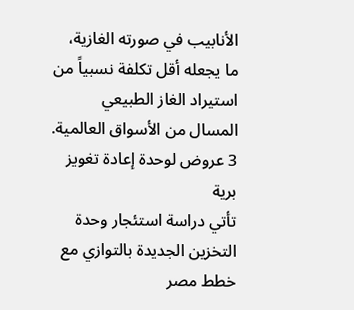الأنابيب في صورته الغازية، ما يجعله أقل تكلفة نسبياً من استيراد الغاز الطبيعي المسال من الأسواق العالمية.
3 عروض لوحدة إعادة تغويز برية
تأتي دراسة استئجار وحدة التخزين الجديدة بالتوازي مع خطط مصر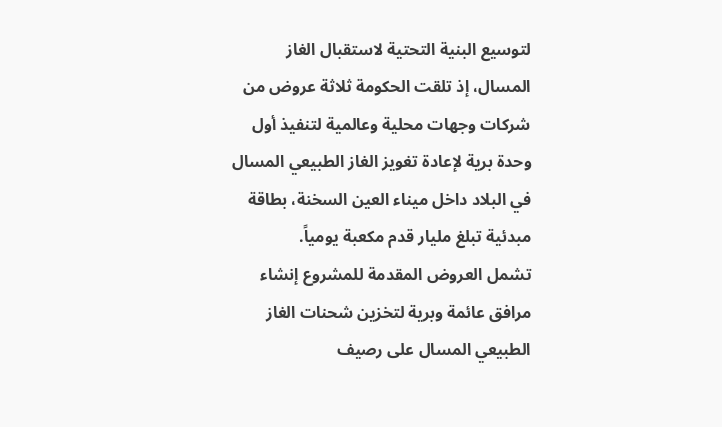لتوسيع البنية التحتية لاستقبال الغاز المسال، إذ تلقت الحكومة ثلاثة عروض من شركات وجهات محلية وعالمية لتنفيذ أول وحدة برية لإعادة تغويز الغاز الطبيعي المسال في البلاد داخل ميناء العين السخنة، بطاقة مبدئية تبلغ مليار قدم مكعبة يومياً.
تشمل العروض المقدمة للمشروع إنشاء مرافق عائمة وبرية لتخزين شحنات الغاز الطبيعي المسال على رصيف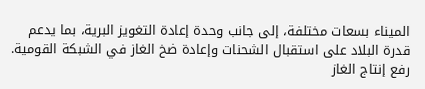الميناء بسعات مختلفة، إلى جانب وحدة إعادة التغويز البرية، بما يدعم قدرة البلاد على استقبال الشحنات وإعادة ضخ الغاز في الشبكة القومية.
رفع إنتاج الغاز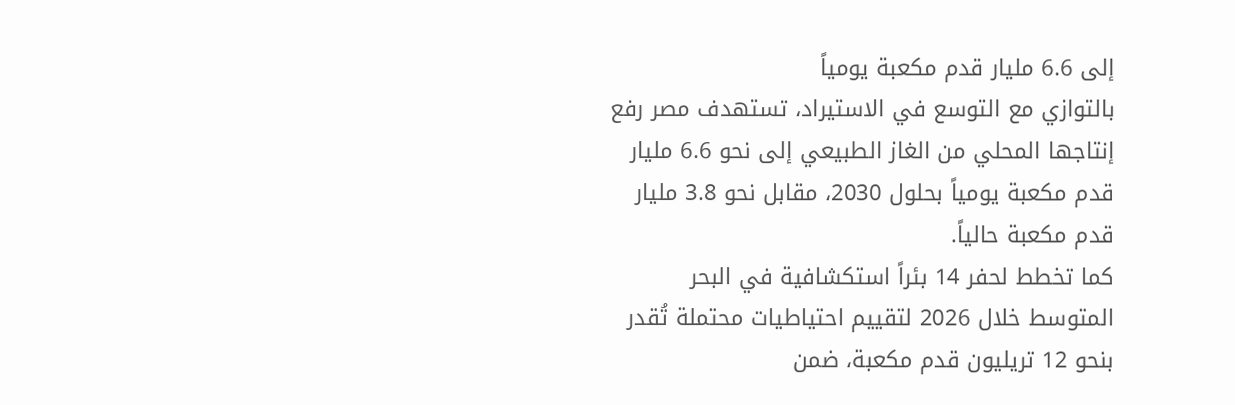إلى 6.6 مليار قدم مكعبة يومياً
بالتوازي مع التوسع في الاستيراد، تستهدف مصر رفع إنتاجها المحلي من الغاز الطبيعي إلى نحو 6.6 مليار قدم مكعبة يومياً بحلول 2030، مقابل نحو 3.8 مليار قدم مكعبة حالياً.
كما تخطط لحفر 14 بئراً استكشافية في البحر المتوسط خلال 2026 لتقييم احتياطيات محتملة تُقدر بنحو 12 تريليون قدم مكعبة، ضمن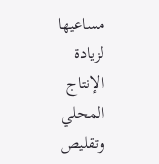مساعيها لزيادة الإنتاج المحلي وتقليص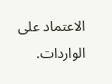الاعتماد على الواردات.